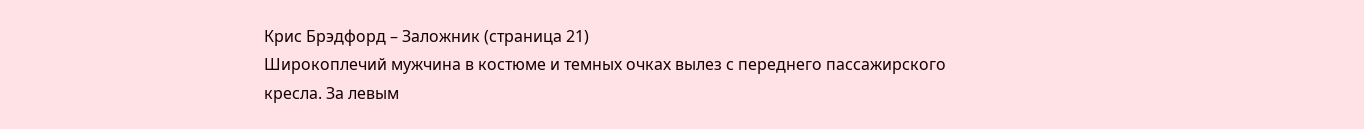Крис Брэдфорд – Заложник (страница 21)
Широкоплечий мужчина в костюме и темных очках вылез с переднего пассажирского кресла. За левым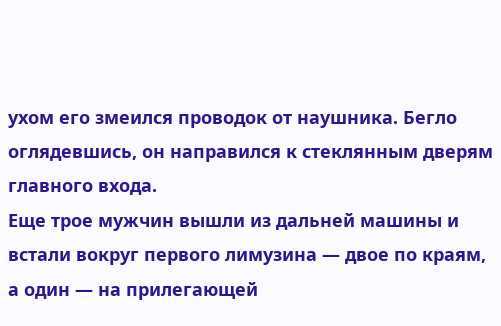ухом его змеился проводок от наушника. Бегло оглядевшись, он направился к стеклянным дверям главного входа.
Еще трое мужчин вышли из дальней машины и встали вокруг первого лимузина — двое по краям, а один — на прилегающей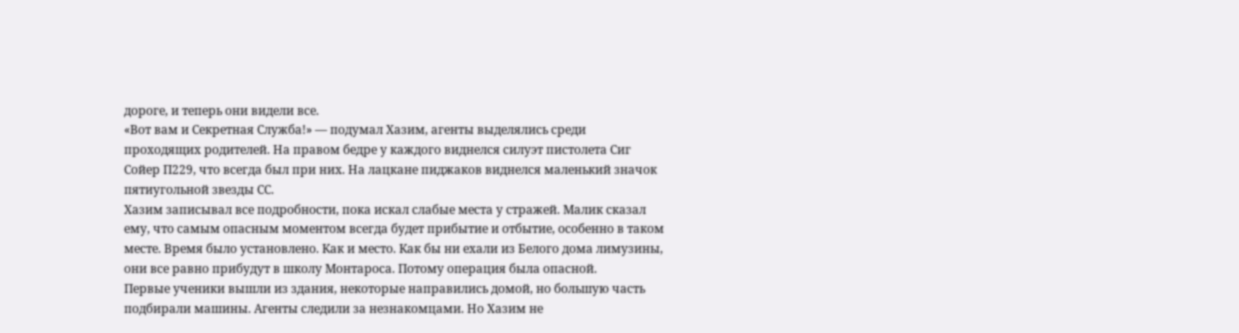дороге, и теперь они видели все.
«Вот вам и Секретная Служба!» — подумал Хазим, агенты выделялись среди проходящих родителей. На правом бедре у каждого виднелся силуэт пистолета Сиг Сойер П229, что всегда был при них. На лацкане пиджаков виднелся маленький значок пятиугольной звезды СС.
Хазим записывал все подробности, пока искал слабые места у стражей. Малик сказал ему, что самым опасным моментом всегда будет прибытие и отбытие, особенно в таком месте. Время было установлено. Как и место. Как бы ни ехали из Белого дома лимузины, они все равно прибудут в школу Монтароса. Потому операция была опасной.
Первые ученики вышли из здания, некоторые направились домой, но большую часть подбирали машины. Агенты следили за незнакомцами. Но Хазим не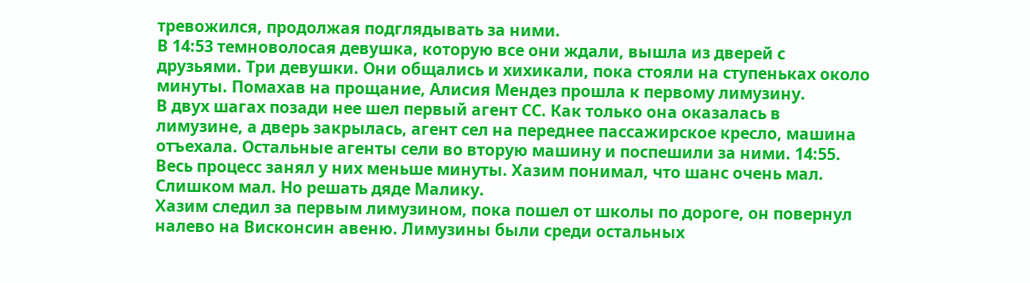тревожился, продолжая подглядывать за ними.
В 14:53 темноволосая девушка, которую все они ждали, вышла из дверей с друзьями. Три девушки. Они общались и хихикали, пока стояли на ступеньках около минуты. Помахав на прощание, Алисия Мендез прошла к первому лимузину.
В двух шагах позади нее шел первый агент СС. Как только она оказалась в лимузине, а дверь закрылась, агент сел на переднее пассажирское кресло, машина отъехала. Остальные агенты сели во вторую машину и поспешили за ними. 14:55.
Весь процесс занял у них меньше минуты. Хазим понимал, что шанс очень мал. Слишком мал. Но решать дяде Малику.
Хазим следил за первым лимузином, пока пошел от школы по дороге, он повернул налево на Висконсин авеню. Лимузины были среди остальных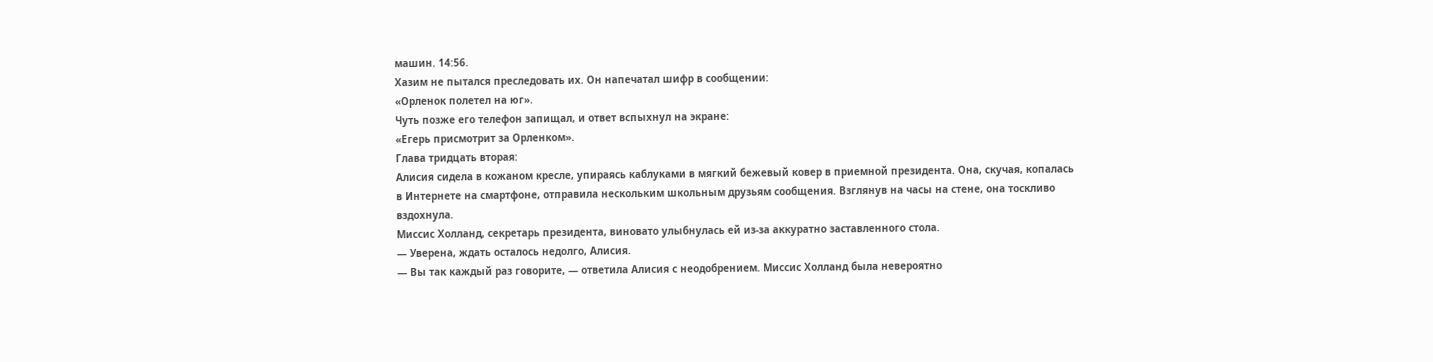машин. 14:56.
Хазим не пытался преследовать их. Он напечатал шифр в сообщении:
«Орленок полетел на юг».
Чуть позже его телефон запищал, и ответ вспыхнул на экране:
«Егерь присмотрит за Орленком».
Глава тридцать вторая:
Алисия сидела в кожаном кресле, упираясь каблуками в мягкий бежевый ковер в приемной президента. Она, скучая, копалась в Интернете на смартфоне, отправила нескольким школьным друзьям сообщения. Взглянув на часы на стене, она тоскливо вздохнула.
Миссис Холланд, секретарь президента, виновато улыбнулась ей из-за аккуратно заставленного стола.
— Уверена, ждать осталось недолго, Алисия.
— Вы так каждый раз говорите, — ответила Алисия с неодобрением. Миссис Холланд была невероятно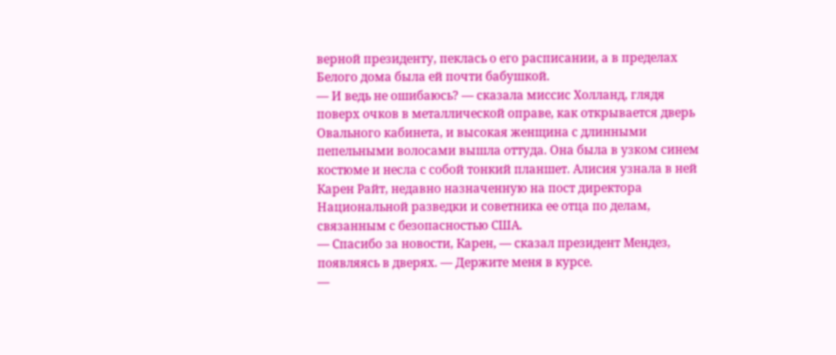верной президенту, пеклась о его расписании, а в пределах Белого дома была ей почти бабушкой.
— И ведь не ошибаюсь? — сказала миссис Холланд, глядя поверх очков в металлической оправе, как открывается дверь Овального кабинета, и высокая женщина с длинными пепельными волосами вышла оттуда. Она была в узком синем костюме и несла с собой тонкий планшет. Алисия узнала в ней Карен Райт, недавно назначенную на пост директора Национальной разведки и советника ее отца по делам, связанным с безопасностью США.
— Спасибо за новости, Карен, — сказал президент Мендез, появляясь в дверях. — Держите меня в курсе.
—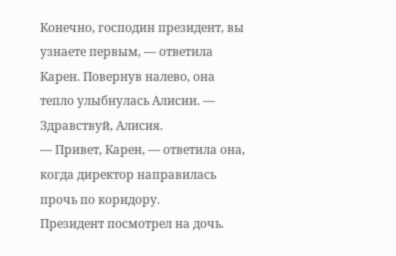Конечно, господин президент, вы узнаете первым, — ответила Карен. Повернув налево, она тепло улыбнулась Алисии. — Здравствуй, Алисия.
— Привет, Карен, — ответила она, когда директор направилась прочь по коридору.
Президент посмотрел на дочь.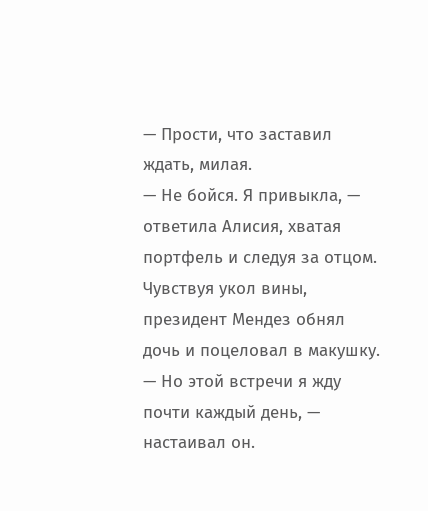— Прости, что заставил ждать, милая.
— Не бойся. Я привыкла, — ответила Алисия, хватая портфель и следуя за отцом.
Чувствуя укол вины, президент Мендез обнял дочь и поцеловал в макушку.
— Но этой встречи я жду почти каждый день, — настаивал он.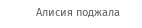Алисия поджала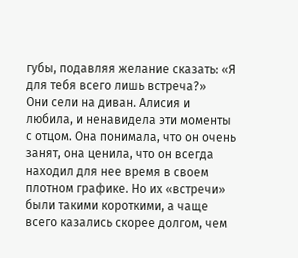губы, подавляя желание сказать: «Я для тебя всего лишь встреча?»
Они сели на диван. Алисия и любила, и ненавидела эти моменты с отцом. Она понимала, что он очень занят, она ценила, что он всегда находил для нее время в своем плотном графике. Но их «встречи» были такими короткими, а чаще всего казались скорее долгом, чем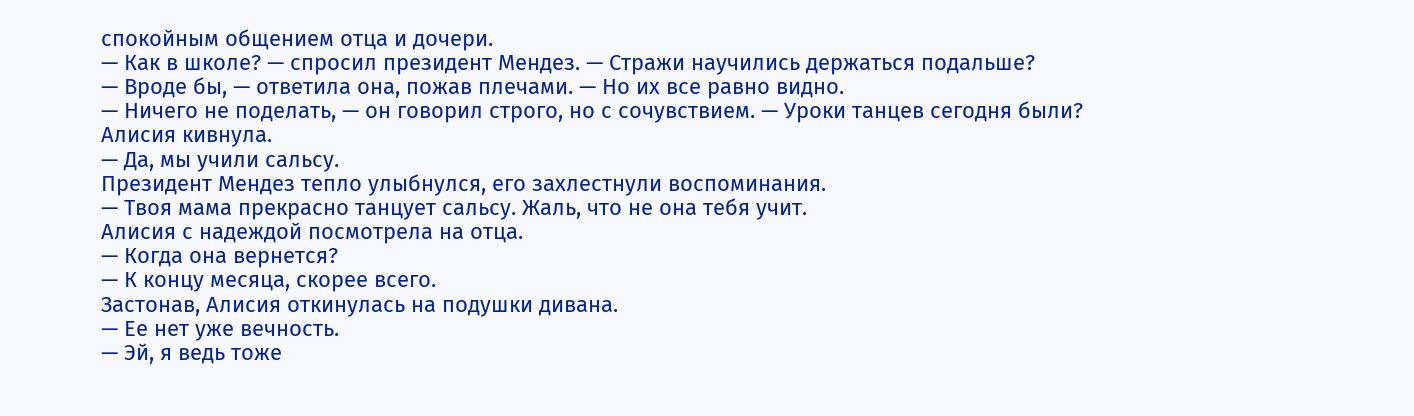спокойным общением отца и дочери.
— Как в школе? — спросил президент Мендез. — Стражи научились держаться подальше?
— Вроде бы, — ответила она, пожав плечами. — Но их все равно видно.
— Ничего не поделать, — он говорил строго, но с сочувствием. — Уроки танцев сегодня были?
Алисия кивнула.
— Да, мы учили сальсу.
Президент Мендез тепло улыбнулся, его захлестнули воспоминания.
— Твоя мама прекрасно танцует сальсу. Жаль, что не она тебя учит.
Алисия с надеждой посмотрела на отца.
— Когда она вернется?
— К концу месяца, скорее всего.
Застонав, Алисия откинулась на подушки дивана.
— Ее нет уже вечность.
— Эй, я ведь тоже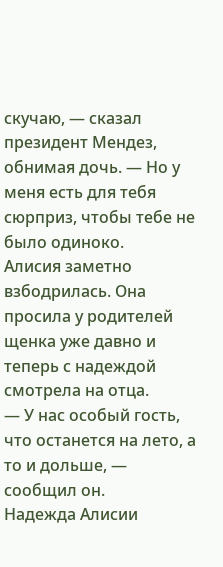скучаю, — сказал президент Мендез, обнимая дочь. — Но у меня есть для тебя сюрприз, чтобы тебе не было одиноко.
Алисия заметно взбодрилась. Она просила у родителей щенка уже давно и теперь с надеждой смотрела на отца.
— У нас особый гость, что останется на лето, а то и дольше, — сообщил он.
Надежда Алисии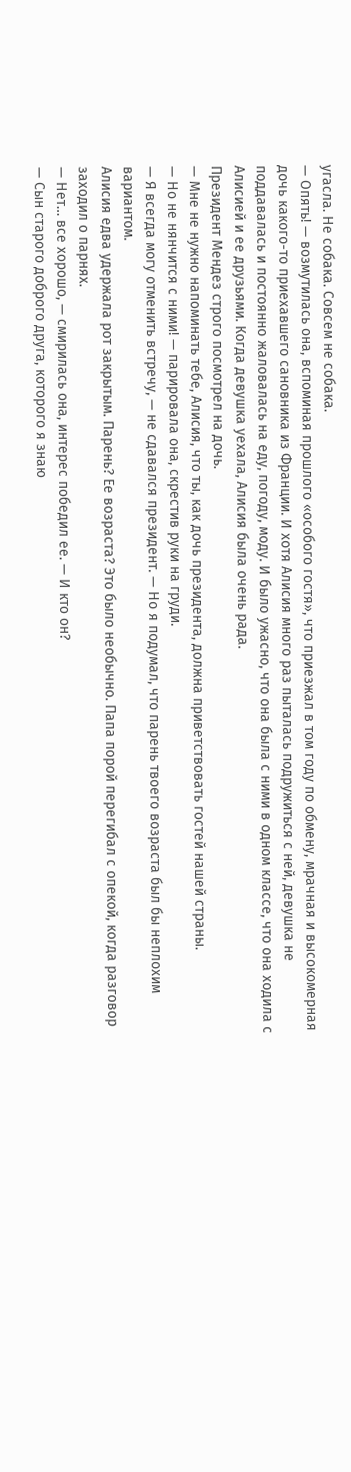угасла. Не собака. Совсем не собака.
— Опять! — возмутилась она, вспоминая прошлого «особого гостя», что приезжал в том году по обмену, мрачная и высокомерная дочь какого-то приехавшего сановника из Франции. И хотя Алисия много раз пыталась подружиться с ней, девушка не поддавалась и постоянно жаловалась на еду, погоду, моду. И было ужасно, что она была с ними в одном классе, что она ходила с Алисией и ее друзьями. Когда девушка уехала, Алисия была очень рада.
Президент Мендез строго посмотрел на дочь.
— Мне не нужно напоминать тебе, Алисия, что ты, как дочь президента, должна приветствовать гостей нашей страны.
— Но не нянчится с ними! — парировала она, скрестив руки на груди.
— Я всегда могу отменить встречу, — не сдавался президент. — Но я подумал, что парень твоего возраста был бы неплохим вариантом.
Алисия едва удержала рот закрытым. Парень? Ее возраста? Это было необычно. Папа порой перегибал с опекой, когда разговор заходил о парнях.
— Нет… все хорошо, — смирилась она, интерес победил ее. — И кто он?
— Сын старого доброго друга, которого я знаю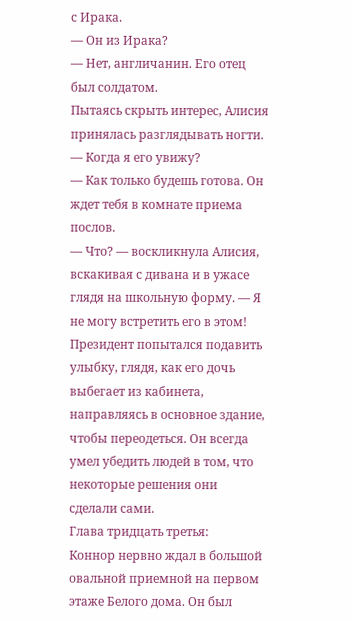с Ирака.
— Он из Ирака?
— Нет, англичанин. Его отец был солдатом.
Пытаясь скрыть интерес, Алисия принялась разглядывать ногти.
— Когда я его увижу?
— Как только будешь готова. Он ждет тебя в комнате приема послов.
— Что? — воскликнула Алисия, вскакивая с дивана и в ужасе глядя на школьную форму. — Я не могу встретить его в этом!
Президент попытался подавить улыбку, глядя, как его дочь выбегает из кабинета, направляясь в основное здание, чтобы переодеться. Он всегда умел убедить людей в том, что некоторые решения они сделали сами.
Глава тридцать третья:
Коннор нервно ждал в большой овальной приемной на первом этаже Белого дома. Он был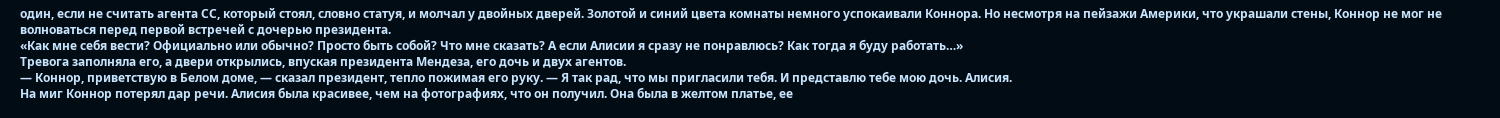один, если не считать агента СС, который стоял, словно статуя, и молчал у двойных дверей. Золотой и синий цвета комнаты немного успокаивали Коннора. Но несмотря на пейзажи Америки, что украшали стены, Коннор не мог не волноваться перед первой встречей с дочерью президента.
«Как мне себя вести? Официально или обычно? Просто быть собой? Что мне сказать? А если Алисии я сразу не понравлюсь? Как тогда я буду работать…»
Тревога заполняла его, а двери открылись, впуская президента Мендеза, его дочь и двух агентов.
— Коннор, приветствую в Белом доме, — сказал президент, тепло пожимая его руку. — Я так рад, что мы пригласили тебя. И представлю тебе мою дочь. Алисия.
На миг Коннор потерял дар речи. Алисия была красивее, чем на фотографиях, что он получил. Она была в желтом платье, ее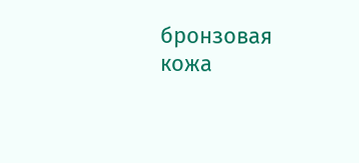бронзовая кожа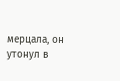мерцала, он утонул в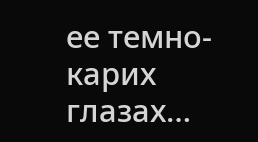ее темно-карих глазах…